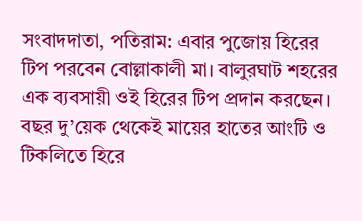সংবাদদাতা, পতিরাম: এবার পুজোয় হিরের টিপ পরবেন বোল্লাকালী মা। বালুরঘাট শহরের এক ব্যবসায়ী ওই হিরের টিপ প্রদান করছেন। বছর দু’য়েক থেকেই মায়ের হাতের আংটি ও টিকলিতে হিরে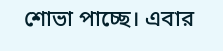শোভা পাচ্ছে। এবার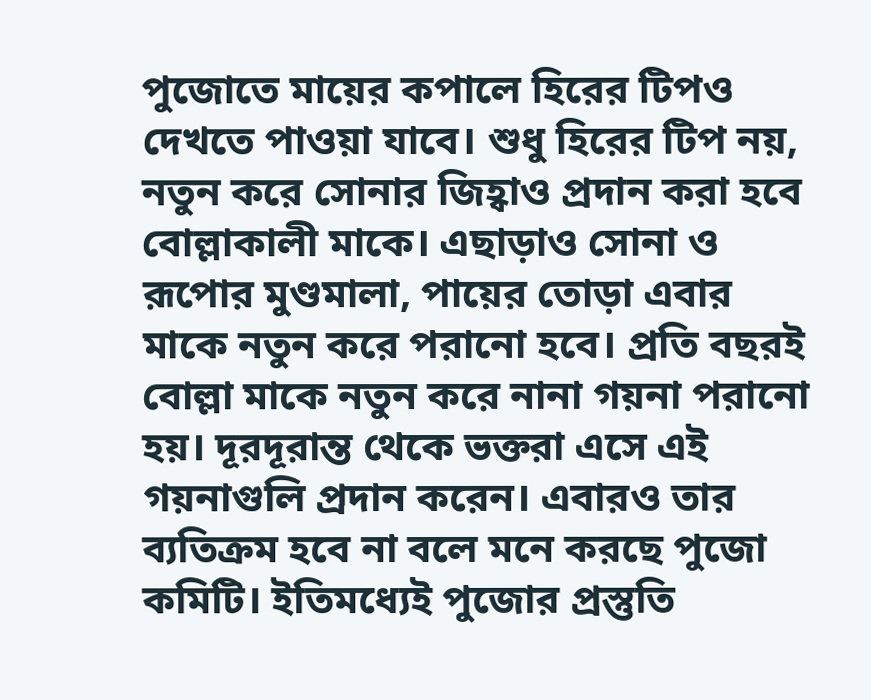পুজোতে মায়ের কপালে হিরের টিপও দেখতে পাওয়া যাবে। শুধু হিরের টিপ নয়, নতুন করে সোনার জিহ্বাও প্রদান করা হবে বোল্লাকালী মাকে। এছাড়াও সোনা ও রূপোর মুণ্ডমালা, পায়ের তোড়া এবার মাকে নতুন করে পরানো হবে। প্রতি বছরই বোল্লা মাকে নতুন করে নানা গয়না পরানো হয়। দূরদূরান্ত থেকে ভক্তরা এসে এই গয়নাগুলি প্রদান করেন। এবারও তার ব্যতিক্রম হবে না বলে মনে করছে পুজো কমিটি। ইতিমধ্যেই পুজোর প্রস্তুতি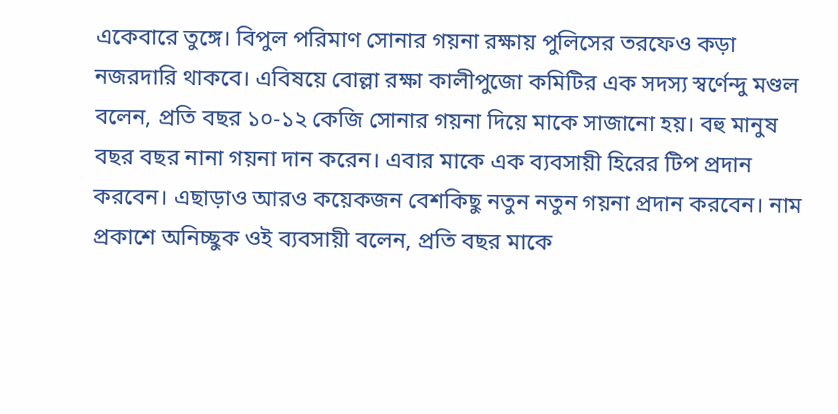একেবারে তুঙ্গে। বিপুল পরিমাণ সোনার গয়না রক্ষায় পুলিসের তরফেও কড়া নজরদারি থাকবে। এবিষয়ে বোল্লা রক্ষা কালীপুজো কমিটির এক সদস্য স্বর্ণেন্দু মণ্ডল বলেন, প্রতি বছর ১০-১২ কেজি সোনার গয়না দিয়ে মাকে সাজানো হয়। বহু মানুষ বছর বছর নানা গয়না দান করেন। এবার মাকে এক ব্যবসায়ী হিরের টিপ প্রদান করবেন। এছাড়াও আরও কয়েকজন বেশকিছু নতুন নতুন গয়না প্রদান করবেন। নাম প্রকাশে অনিচ্ছুক ওই ব্যবসায়ী বলেন, প্রতি বছর মাকে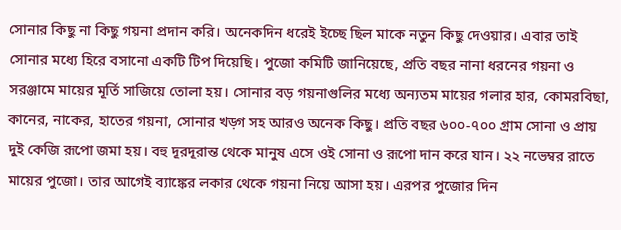সোনার কিছু না কিছু গয়না প্রদান করি। অনেকদিন ধরেই ইচ্ছে ছিল মাকে নতুন কিছু দেওয়ার। এবার তাই সোনার মধ্যে হিরে বসানো একটি টিপ দিয়েছি। পুজো কমিটি জানিয়েছে, প্রতি বছর নানা ধরনের গয়না ও সরঞ্জামে মায়ের মূর্তি সাজিয়ে তোলা হয়। সোনার বড় গয়নাগুলির মধ্যে অন্যতম মায়ের গলার হার, কোমরবিছা, কানের, নাকের, হাতের গয়না, সোনার খড়্গ সহ আরও অনেক কিছু। প্রতি বছর ৬০০-৭০০ গ্রাম সোনা ও প্রায় দুই কেজি রূপো জমা হয়। বহু দূরদূরান্ত থেকে মানুষ এসে ওই সোনা ও রূপো দান করে যান। ২২ নভেম্বর রাতে মায়ের পুজো। তার আগেই ব্যাঙ্কের লকার থেকে গয়না নিয়ে আসা হয়। এরপর পুজোর দিন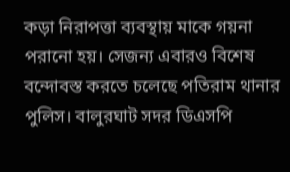কড়া নিরাপত্তা ব্যবস্থায় মাকে গয়না পরানো হয়। সেজন্য এবারও বিশেষ বন্দোবস্ত করতে চলেছে পতিরাম থানার পুলিস। বালুরঘাট সদর ডিএসপি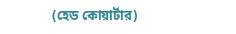(হেড কোয়ার্টার)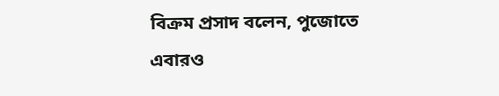বিক্রম প্রসাদ বলেন, পুজোতে এবারও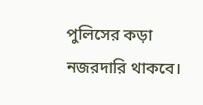পুলিসের কড়া নজরদারি থাকবে।